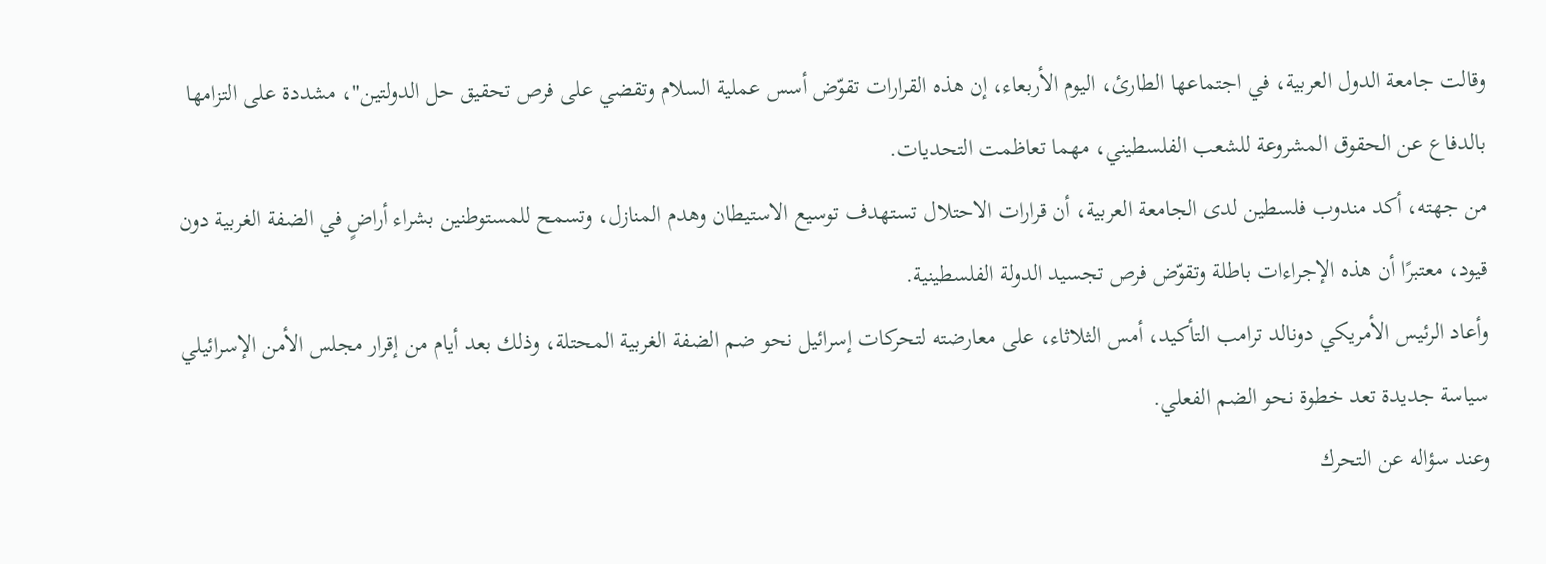وقالت جامعة الدول العربية، في اجتماعها الطارئ، اليوم الأربعاء، إن هذه القرارات تقوّض أسس عملية السلام وتقضي على فرص تحقيق حل الدولتين"، مشددة على التزامها بالدفاع عن الحقوق المشروعة للشعب الفلسطيني، مهما تعاظمت التحديات.
من جهته، أكد مندوب فلسطين لدى الجامعة العربية، أن قرارات الاحتلال تستهدف توسيع الاستيطان وهدم المنازل، وتسمح للمستوطنين بشراء أراضٍ في الضفة الغربية دون قيود، معتبرًا أن هذه الإجراءات باطلة وتقوّض فرص تجسيد الدولة الفلسطينية.
وأعاد الرئيس الأمريكي دونالد ترامب التأكيد، أمس الثلاثاء، على معارضته لتحركات إسرائيل نحو ضم الضفة الغربية المحتلة، وذلك بعد أيام من إقرار مجلس الأمن الإسرائيلي سياسة جديدة تعد خطوة نحو الضم الفعلي.
وعند سؤاله عن التحرك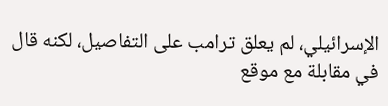الإسرائيلي، لم يعلق ترامب على التفاصيل، لكنه قال في مقابلة مع موقع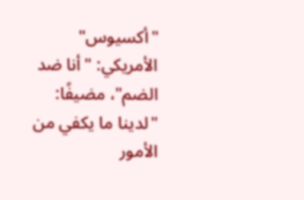"أكسيوس" الأمريكي: "أنا ضد الضم"، مضيفًا: "لدينا ما يكفي من الأمور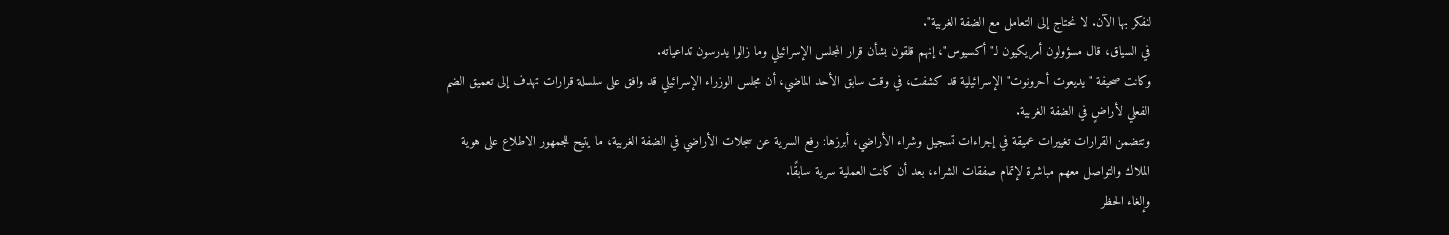لنفكر بها الآن. لا نحتاج إلى التعامل مع الضفة الغربية".
في السياق، قال مسؤولون أمريكيون لـ"أكسيوس"، إنهم قلقون بشأن قرار المجلس الإسرائيلي وما زالوا يدرسون تداعياته.
وكانت صحيفة "يديعوت أحرونوت" الإسرائيلية قد كشفت، في وقت سابق الأحد الماضي، أن مجلس الوزراء الإسرائيلي قد وافق على سلسلة قرارات تهدف إلى تعميق الضم الفعلي لأراضٍ في الضفة الغربية.
وتتضمن القرارات تغييرات عميقة في إجراءات تسجيل وشراء الأراضي، أبرزها: رفع السرية عن سجلات الأراضي في الضفة الغربية، ما يتيح للجمهور الاطلاع على هوية الملاك والتواصل معهم مباشرة لإتمام صفقات الشراء، بعد أن كانت العملية سرية سابقًا.
وإلغاء الحظر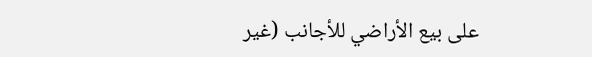على بيع الأراضي للأجانب (غير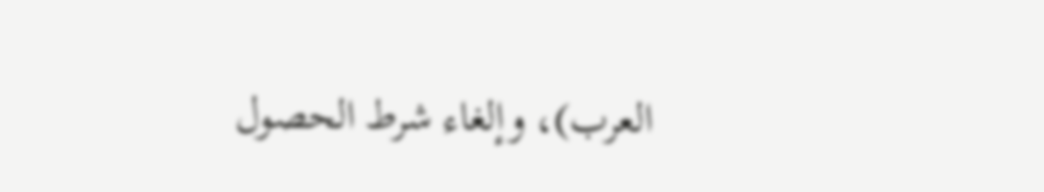العرب)، وإلغاء شرط الحصول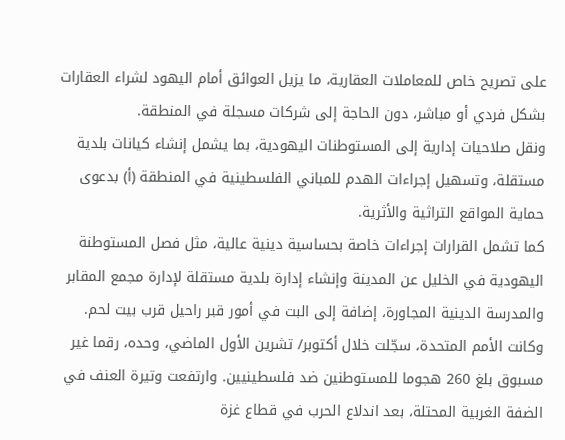على تصريح خاص للمعاملات العقارية، ما يزيل العوائق أمام اليهود لشراء العقارات بشكل فردي أو مباشر، دون الحاجة إلى شركات مسجلة في المنطقة.
ونقل صلاحيات إدارية إلى المستوطنات اليهودية، بما يشمل إنشاء كيانات بلدية مستقلة، وتسهيل إجراءات الهدم للمباني الفلسطينية في المنطقة (أ) بدعوى حماية المواقع التراثية والأثرية.
كما تشمل القرارات إجراءات خاصة بحساسية دينية عالية، مثل فصل المستوطنة اليهودية في الخليل عن المدينة وإنشاء إدارة بلدية مستقلة لإدارة مجمع المقابر والمدرسة الدينية المجاورة، إضافة إلى البت في أمور قبر راحيل قرب بيت لحم.
وكانت الأمم المتحدة، سجّلت خلال أكتوبر/ تشرين الأول الماضي، وحده، رقما غير مسبوق بلغ 260 هجوما للمستوطنين ضد فلسطينيين. وارتفعت وتيرة العنف في الضفة الغربية المحتلة، بعد اندلاع الحرب في قطاع غزة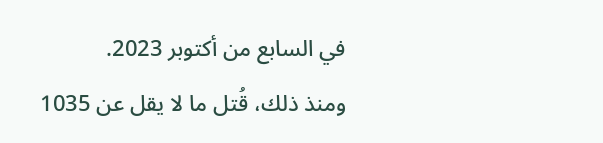في السابع من أكتوبر 2023.
ومنذ ذلك، قُتل ما لا يقل عن 1035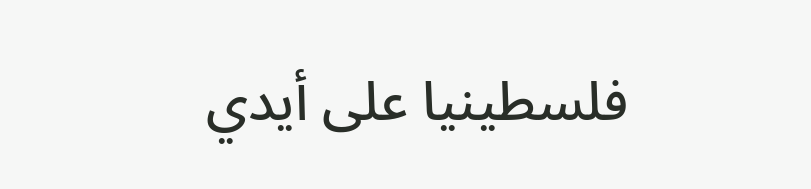فلسطينيا على أيدي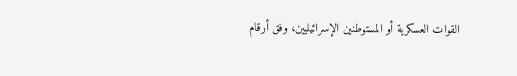القوات العسكرية أو المستوطنين الإسرائيليين، وفق أرقام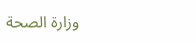وزارة الصحة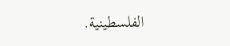الفلسطينية.